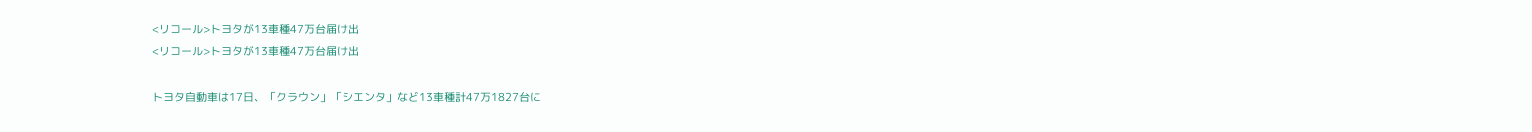<リコール>トヨタが13車種47万台届け出
<リコール>トヨタが13車種47万台届け出

トヨタ自動車は17日、「クラウン」「シエンタ」など13車種計47万1827台に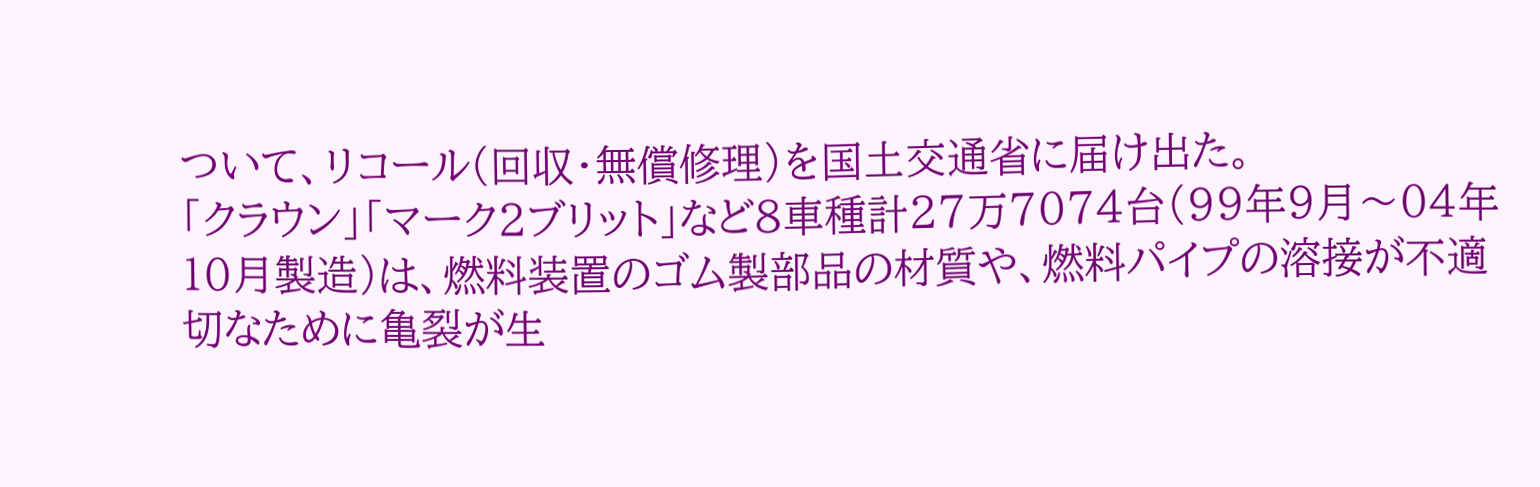ついて、リコール(回収・無償修理)を国土交通省に届け出た。
「クラウン」「マーク2ブリット」など8車種計27万7074台(99年9月〜04年10月製造)は、燃料装置のゴム製部品の材質や、燃料パイプの溶接が不適切なために亀裂が生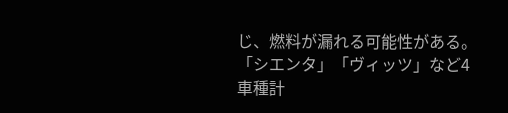じ、燃料が漏れる可能性がある。「シエンタ」「ヴィッツ」など4車種計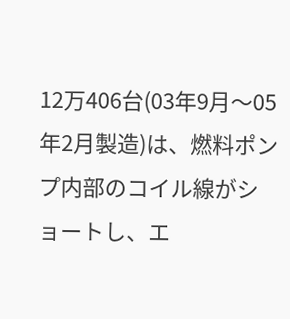12万406台(03年9月〜05年2月製造)は、燃料ポンプ内部のコイル線がショートし、エ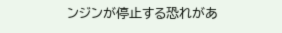ンジンが停止する恐れがあ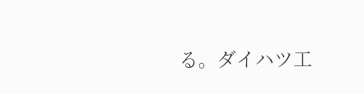る。ダイハツ工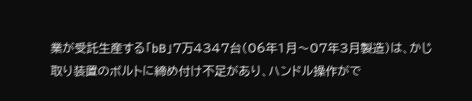業が受託生産する「bB」7万4347台(06年1月〜07年3月製造)は、かじ取り装置のボルトに締め付け不足があり、ハンドル操作がで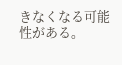きなくなる可能性がある。